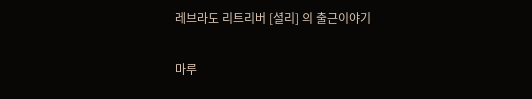레브라도 리트리버 [셜리] 의 출근이야기

마루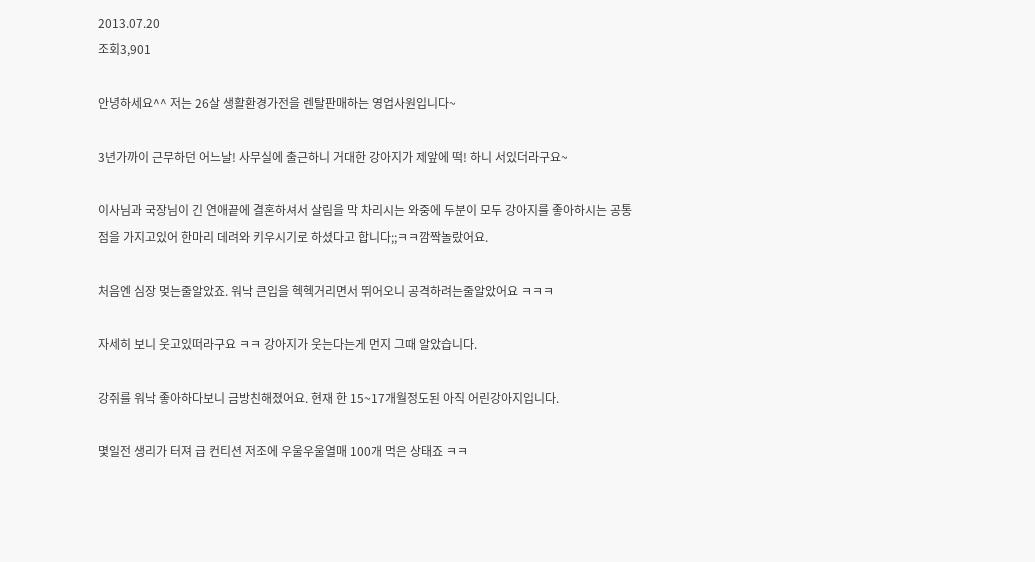2013.07.20
조회3,901

안녕하세요^^ 저는 26살 생활환경가전을 렌탈판매하는 영업사원입니다~

3년가까이 근무하던 어느날! 사무실에 출근하니 거대한 강아지가 제앞에 떡! 하니 서있더라구요~

이사님과 국장님이 긴 연애끝에 결혼하셔서 살림을 막 차리시는 와중에 두분이 모두 강아지를 좋아하시는 공통점을 가지고있어 한마리 데려와 키우시기로 하셨다고 합니다;;ㅋㅋ깜짝놀랐어요.

처음엔 심장 멎는줄알았죠. 워낙 큰입을 헥헥거리면서 뛰어오니 공격하려는줄알았어요 ㅋㅋㅋ

자세히 보니 웃고있떠라구요 ㅋㅋ 강아지가 웃는다는게 먼지 그때 알았습니다.

강쥐를 워낙 좋아하다보니 금방친해졌어요. 현재 한 15~17개월정도된 아직 어린강아지입니다.

몇일전 생리가 터져 급 컨티션 저조에 우울우울열매 100개 먹은 상태죠 ㅋㅋ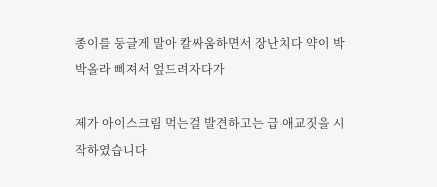종이를 둥글게 말아 칼싸움하면서 장난치다 약이 박박올라 삐져서 엎드려자다가

제가 아이스크림 먹는걸 발견하고는 급 애교짓을 시작하였습니다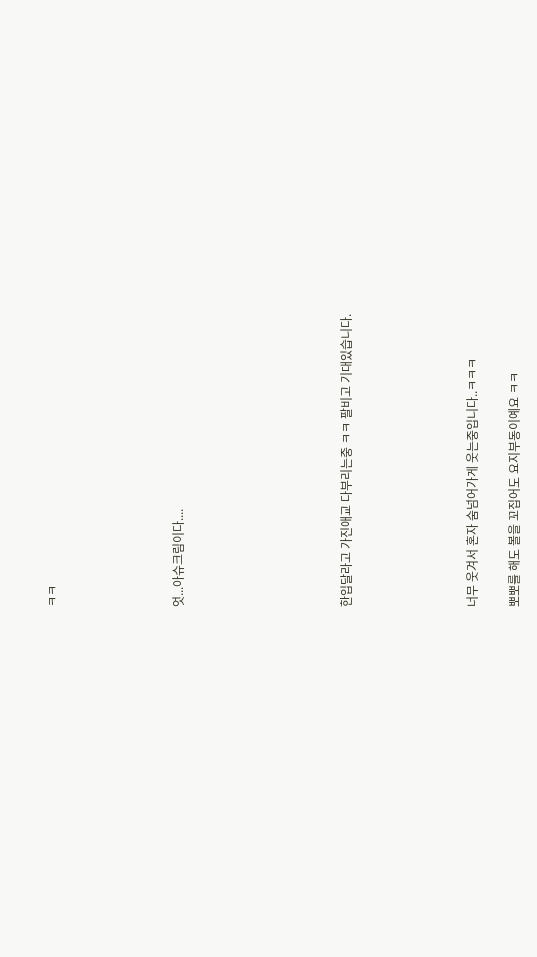ㅋㅋ





엇...아슈크림이다....







한입달라고 가진애교 다부리는중 ㅋㅋ 팔비고 기대있습니다.





너무 웃겨서 혼자 숨넘어가게 웃는중입니다..ㅋㅋㅋ

뽀뽀를 해도 볼을 꼬집어도 요지부동이예요 ㅋㅋ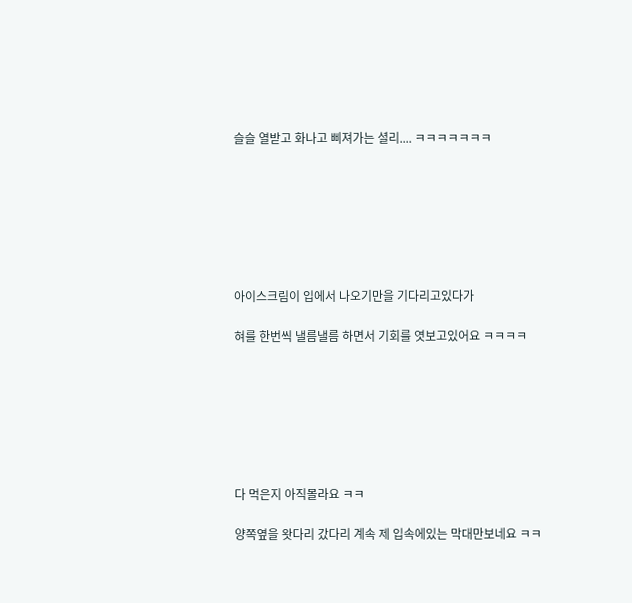슬슬 열받고 화나고 삐져가는 셜리.... ㅋㅋㅋㅋㅋㅋㅋ







아이스크림이 입에서 나오기만을 기다리고있다가

혀를 한번씩 낼름낼름 하면서 기회를 엿보고있어요 ㅋㅋㅋㅋ







다 먹은지 아직몰라요 ㅋㅋ

양쪽옆을 왓다리 갔다리 계속 제 입속에있는 막대만보네요 ㅋㅋ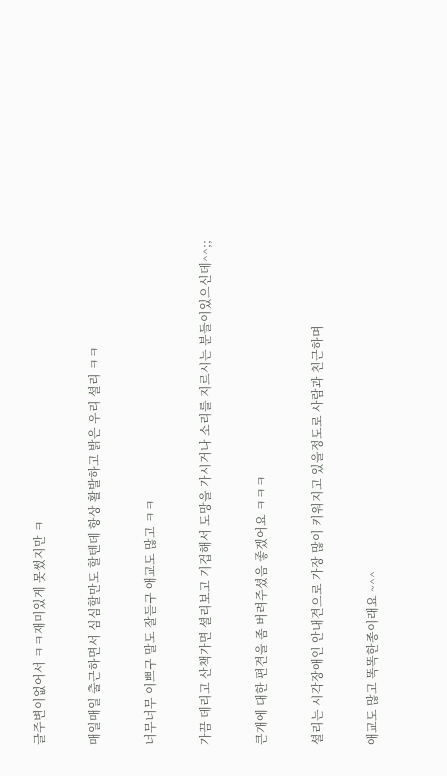글주변이없어서 ㅋㅋ재미있게 못썼지만 ㅋ

매일매일 출근하면서 심심할만도 할텐데 항상 활발하고 밝은 우리 셜리 ㅋㅋ

너무너무 이쁘구 말도 잘듣구 애교도 많고 ㅋㅋ

가끔 데리고 산책가면 셜리보고 기겁해서 도망을 가시거나 소리를 지르시는 분들이있으신데^^;;

큰개에 대한 편견을 좀 버려주셨음 좋겠어요 ㅋㅋㅋ

셜리는 시각장애인 안내견으로 가장 많이 키워지고 있을정도로 사람과 친근하며

애교도 많고 똑똑한종이래요 ~^^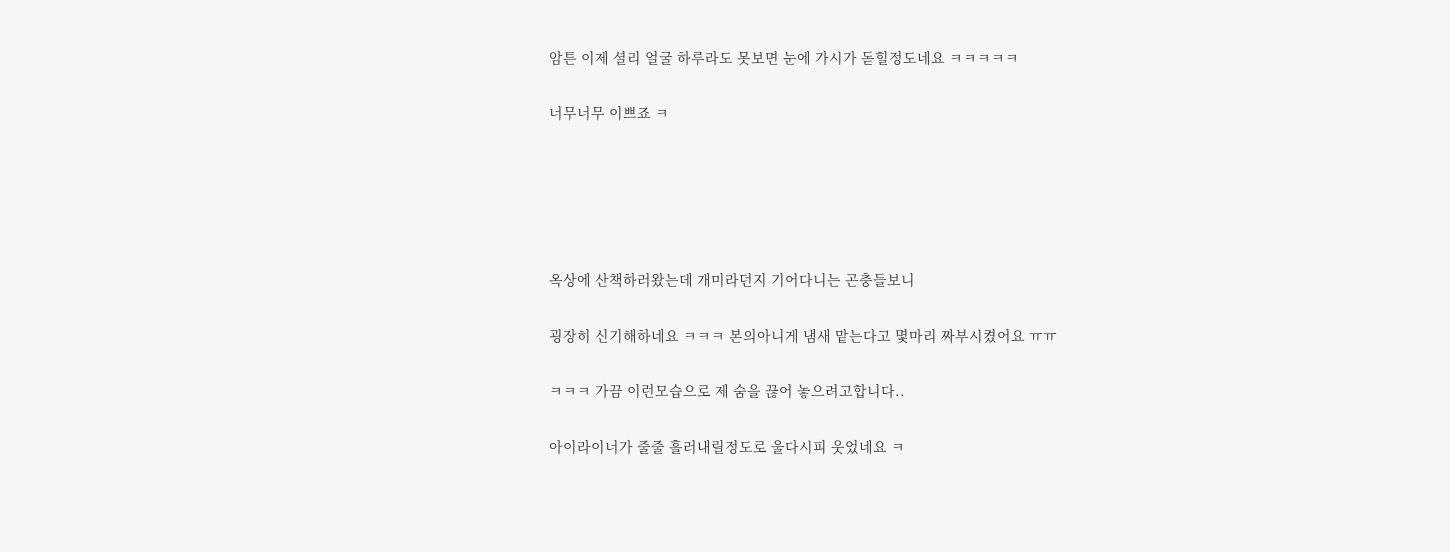암튼 이제 셜리 얼굴 하루라도 못보면 눈에 가시가 돋힐정도네요 ㅋㅋㅋㅋㅋ

너무너무 이쁘죠 ㅋ





옥상에 산책하러왔는데 개미라던지 기어다니는 곤충들보니

굉장히 신기해하네요 ㅋㅋㅋ 본의아니게 냄새 맡는다고 몇마리 짜부시켰어요 ㅠㅠ

ㅋㅋㅋ 가끔 이런모습으로 제 숨을 끊어 놓으려고합니다..

아이라이너가 줄줄 흘러내릴정도로 울다시피 웃었네요 ㅋ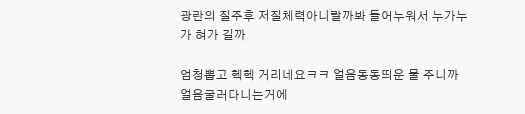광란의 질주후 저질체력아니랄까봐 들어누워서 누가누가 혀가 길까

엄청뽑고 헥헥 거리네요ㅋㅋ 얼음동동띄운 물 주니까 얼음굴러다니는거에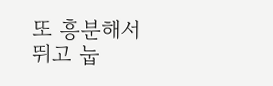또 흥분해서 뛰고 눕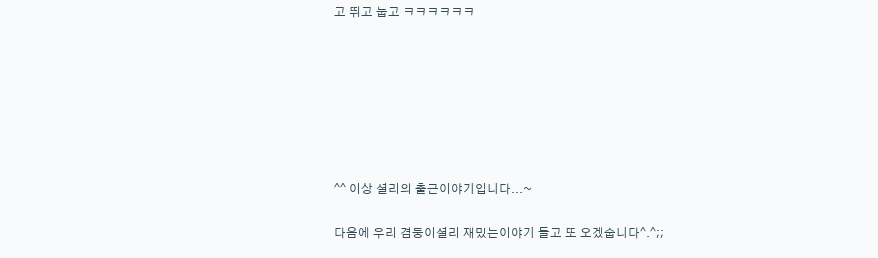고 뛰고 눕고 ㅋㅋㅋㅋㅋㅋ







^^ 이상 셜리의 출근이야기입니다...~

다음에 우리 겸둥이셜리 재밌는이야기 들고 또 오겠숩니다^.^;;